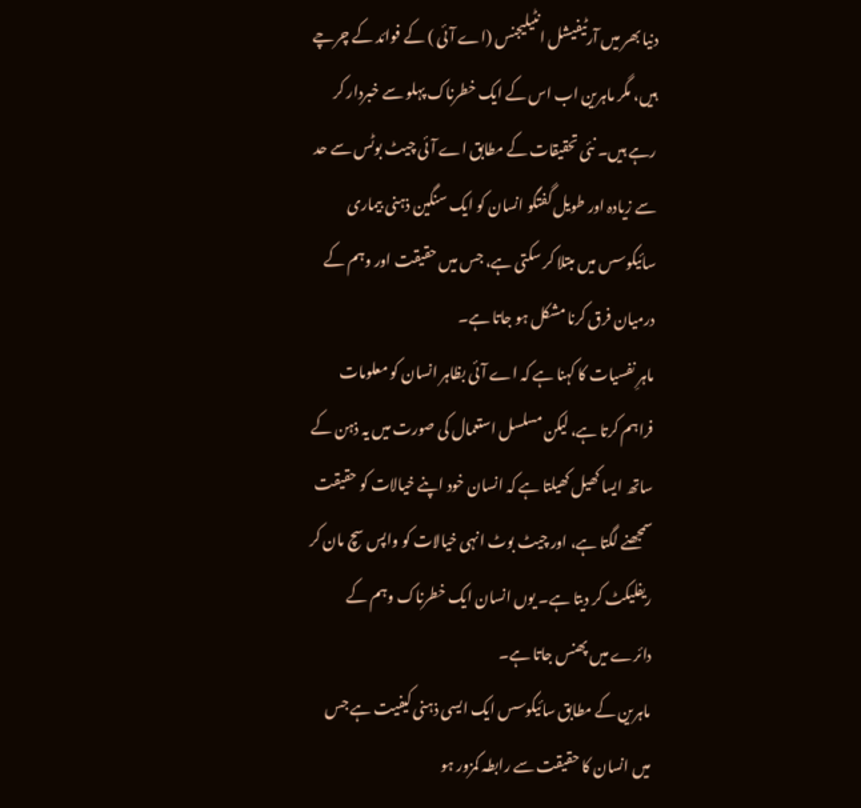دنیا بھر میں آرٹیفیشل انٹیلیجنس (اے آئی ) کے فوائد کے چرچے ہیں، مگر ماہرین اب اس کے ایک خطرناک پہلو سے خبردار کر رہے ہیں۔ نئی تحقیقات کے مطابق اے آئی چیٹ بوٹس سے حد سے زیادہ اور طویل گفتگو انسان کو ایک سنگین ذہنی بیماری سائیکوسس میں مبتلا کر سکتی ہے، جس میں حقیقت اور وہم کے درمیان فرق کرنا مشکل ہو جاتا ہے۔
ماہرِ نفسیات کا کہنا ہے کہ اے آئی بظاہر انسان کو معلومات فراہم کرتا ہے، لیکن مسلسل استعمال کی صورت میں یہ ذہن کے ساتھ ایسا کھیل کھیلتا ہے کہ انسان خود اپنے خیالات کو حقیقت سمجھنے لگتا ہے، اور چیٹ بوٹ انہی خیالات کو واپس سچ مان کر ریفلیکٹ کر دیتا ہے۔ یوں انسان ایک خطرناک وہم کے دائرے میں پھنس جاتا ہے۔
ماہرین کے مطابق سائیکوسس ایک ایسی ذہنی کیفیت ہے جس میں انسان کا حقیقت سے رابطہ کمزور ہو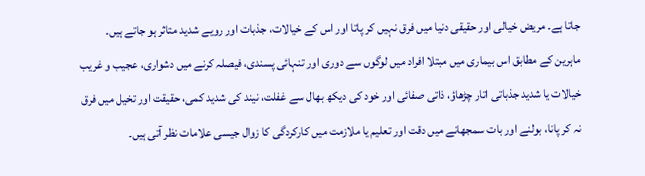جاتا ہے۔ مریض خیالی اور حقیقی دنیا میں فرق نہیں کر پاتا اور اس کے خیالات، جذبات اور رویے شدید متاثر ہو جاتے ہیں۔
ماہرین کے مطابق اس بیماری میں مبتلا افراد میں لوگوں سے دوری اور تنہائی پسندی، فیصلہ کرنے میں دشواری، عجیب و غریب خیالات یا شدید جذباتی اتار چڑھاؤ، ذاتی صفائی اور خود کی دیکھ بھال سے غفلت، نیند کی شدید کمی، حقیقت اور تخیل میں فرق نہ کر پانا، بولنے اور بات سمجھانے میں دقت اور تعلیم یا ملازمت میں کارکردگی کا زوال جیسی علامات نظر آتی ہیں۔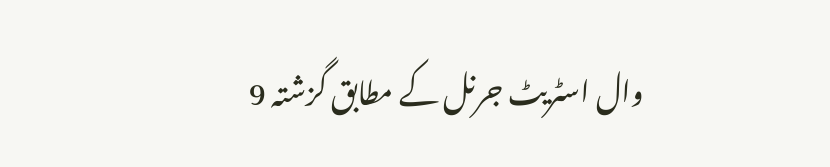وال اسٹریٹ جرنل کے مطابق گزشتہ 9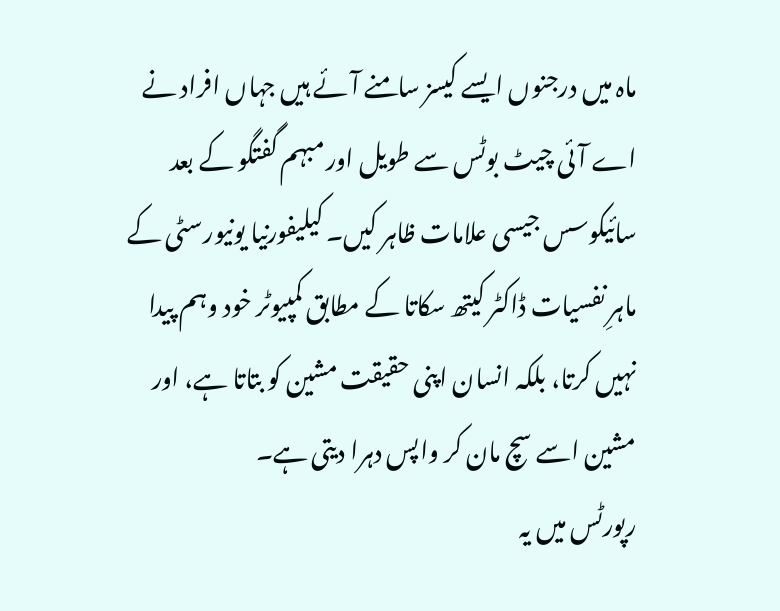ماہ میں درجنوں ایسے کیسز سامنے آئے ہیں جہاں افراد نے اے آئی چیٹ بوٹس سے طویل اور مبہم گفتگو کے بعد سائیکوسس جیسی علامات ظاہر کیں۔ کیلیفورنیا یونیورسٹی کے ماہرِ نفسیات ڈاکٹر کیتھ سکاتا کے مطابق کمپیوٹر خود وہم پیدا نہیں کرتا، بلکہ انسان اپنی حقیقت مشین کو بتاتا ہے، اور مشین اسے سچ مان کر واپس دہرا دیتی ہے۔
رپورٹس میں یہ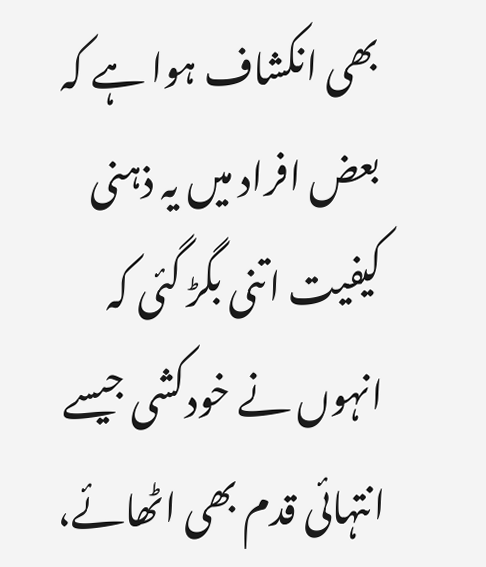بھی انکشاف ہوا ہے کہ بعض افراد میں یہ ذہنی کیفیت اتنی بگڑ گئی کہ انہوں نے خودکشی جیسے انتہائی قدم بھی اٹھائے،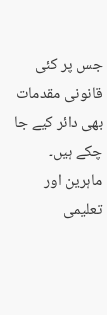جس پر کئی قانونی مقدمات بھی دائر کیے جا چکے ہیں۔
ماہرین اور تعلیمی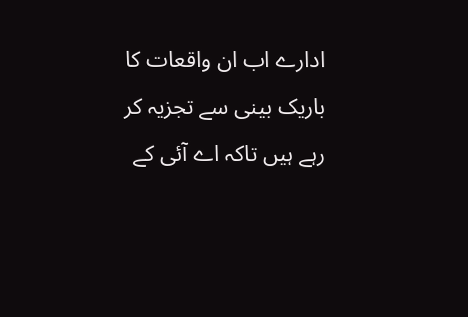ادارے اب ان واقعات کا باریک بینی سے تجزیہ کر رہے ہیں تاکہ اے آئی کے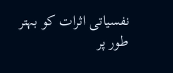نفسیاتی اثرات کو بہتر طور پر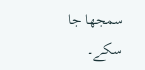سمجھا جا سکے۔